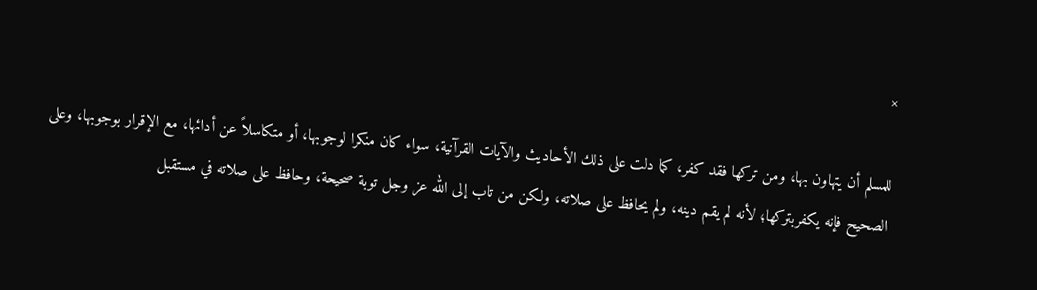×

للمسلم أن يتهاون بها، ومن تركها فقد كفر، كما دلت على ذلك الأحاديث والآيات القرآنية، سواء كان منكرا لوجوبها، أو متكاسلاً عن أدائها، مع الإقرار بوجوبها، وعلى الصحيح فإنه يكفربتركها؛ لأنه لم يقم دينه، ولم يحافظ على صلاته، ولكن من تاب إلى الله عز وجل توبة صحيحة، وحافظ على صلاته في مستقبل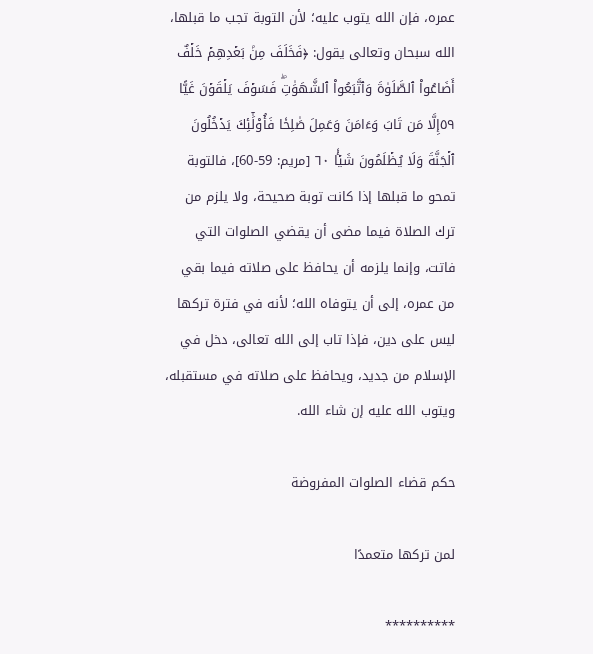عمره، فإن الله يتوب عليه؛ لأن التوبة تجب ما قبلها، الله سبحان وتعالى يقول: ﴿فَخَلَفَ مِنۢ بَعۡدِهِمۡ خَلۡفٌ أَضَاعُواْ ٱلصَّلَوٰةَ وَٱتَّبَعُواْ ٱلشَّهَوَٰتِۖ فَسَوۡفَ يَلۡقَوۡنَ غَيًّا ٥٩إِلَّا مَن تَابَ وَءَامَنَ وَعَمِلَ صَٰلِحٗا فَأُوْلَٰٓئِكَ يَدۡخُلُونَ ٱلۡجَنَّةَ وَلَا يُظۡلَمُونَ شَيۡ‍ٔٗا ٦٠ [مريم: 59-60]، فالتوبة تمحو ما قبلها إذا كانت توبة صحيحة، ولا يلزم من ترك الصلاة فيما مضى أن يقضي الصلوات التي فاتت، وإنما يلزمه أن يحافظ على صلاته فيما بقي من عمره، إلى أن يتوفاه الله؛ لأنه في فترة تركها ليس على دين، فإذا تاب إلى الله تعالى، دخل في الإسلام من جديد، ويحافظ على صلاته في مستقبله، ويتوب الله عليه إن شاء الله.

حكم قضاء الصلوات المفروضة

لمن تركها متعمدًا

**********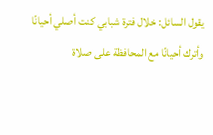يقول السائل: خلال فترة شبابي كنت أصلي أحيانًا وأترك أحيانًا مع المحافظة على صلاة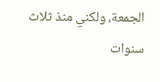الجمعة، ولكني منذ ثلاث سنوات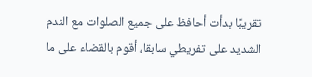تقريبًا بدأت أحافظ على جميع الصلوات مع الندم الشديد على تفريطي سابقا، أقوم بالقضاء على ما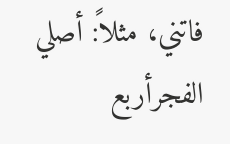فاتني، مثلاً: أصلي الفجرأربع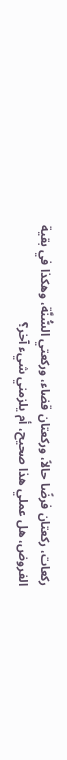ركعات، ركعتان فرضًا حالاً، وركعتان قضاء، وركعتي السُّنَّة، وهكذا في بقية الفروض، هل عملي هذا صحيح، أم يلزمني شيء آخر؟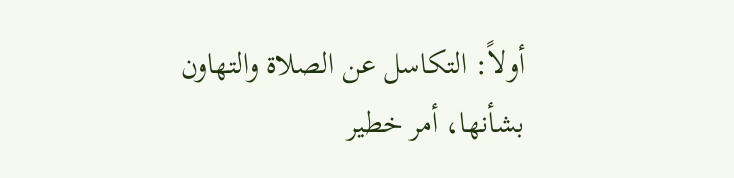أولاً: التكاسل عن الصلاة والتهاون بشأنها، أمر خطير